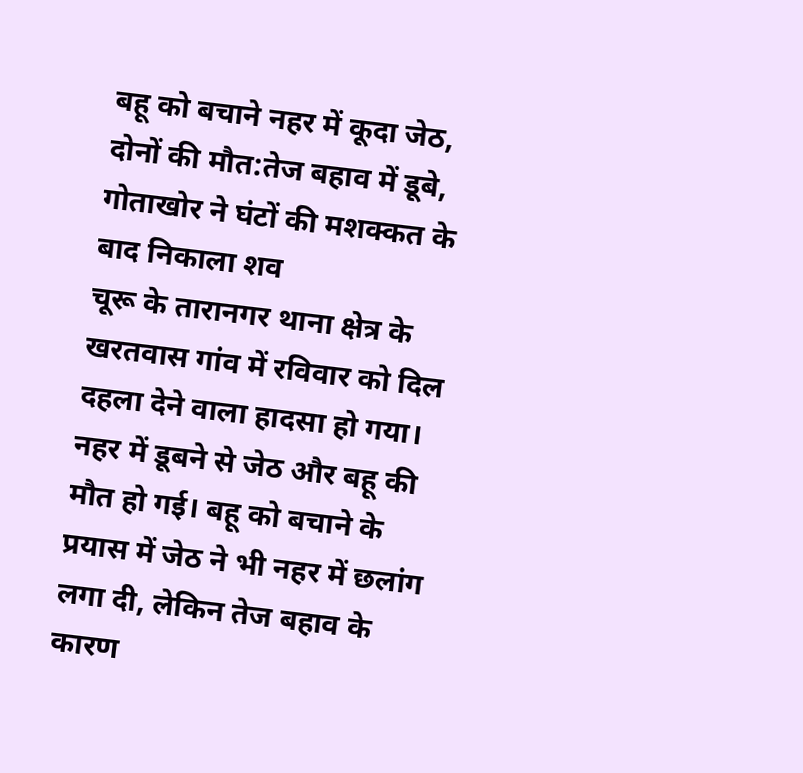बहू को बचाने नहर में कूदा जेठ, दोनों की मौत:तेज बहाव में डूबे, गोताखोर ने घंटों की मशक्कत के बाद निकाला शव
चूरू के तारानगर थाना क्षेत्र के खरतवास गांव में रविवार को दिल दहला देने वाला हादसा हो गया। नहर में डूबने से जेठ और बहू की मौत हो गई। बहू को बचाने के प्रयास में जेठ ने भी नहर में छलांग लगा दी, लेकिन तेज बहाव के कारण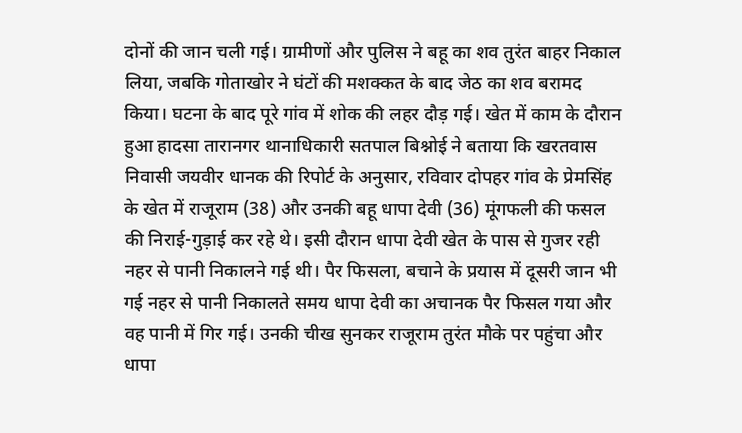दोनों की जान चली गई। ग्रामीणों और पुलिस ने बहू का शव तुरंत बाहर निकाल लिया, जबकि गोताखोर ने घंटों की मशक्कत के बाद जेठ का शव बरामद किया। घटना के बाद पूरे गांव में शोक की लहर दौड़ गई। खेत में काम के दौरान हुआ हादसा तारानगर थानाधिकारी सतपाल बिश्नोई ने बताया कि खरतवास निवासी जयवीर धानक की रिपोर्ट के अनुसार, रविवार दोपहर गांव के प्रेमसिंह के खेत में राजूराम (38) और उनकी बहू धापा देवी (36) मूंगफली की फसल की निराई-गुड़ाई कर रहे थे। इसी दौरान धापा देवी खेत के पास से गुजर रही नहर से पानी निकालने गई थी। पैर फिसला, बचाने के प्रयास में दूसरी जान भी गई नहर से पानी निकालते समय धापा देवी का अचानक पैर फिसल गया और वह पानी में गिर गई। उनकी चीख सुनकर राजूराम तुरंत मौके पर पहुंचा और धापा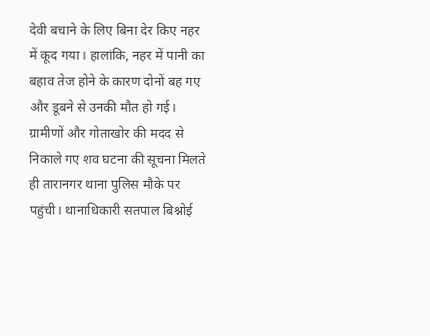देवी बचाने के लिए बिना देर किए नहर में कूद गया। हालांकि, नहर में पानी का बहाव तेज होने के कारण दोनों बह गए और डूबने से उनकी मौत हो गई। ग्रामीणों और गोताखोर की मदद से निकाले गए शव घटना की सूचना मिलते ही तारानगर थाना पुलिस मौके पर पहुंची। थानाधिकारी सतपाल बिश्नोई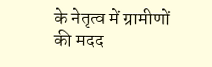के नेतृत्व में ग्रामीणों की मदद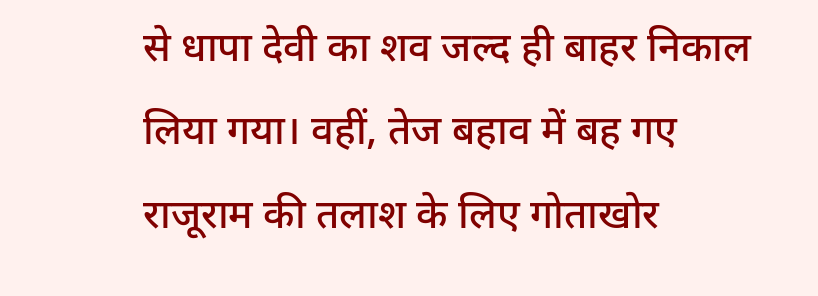से धापा देवी का शव जल्द ही बाहर निकाल लिया गया। वहीं, तेज बहाव में बह गए राजूराम की तलाश के लिए गोताखोर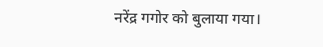नरेंद्र गगोर को बुलाया गया।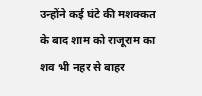उन्होंने कई घंटे की मशक्कत के बाद शाम को राजूराम का शव भी नहर से बाहर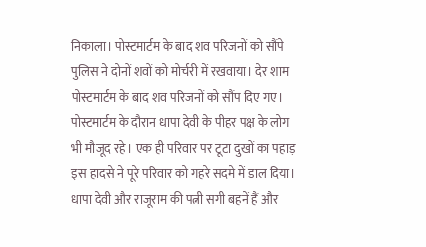निकाला। पोस्टमार्टम के बाद शव परिजनों को सौंपे पुलिस ने दोनों शवों को मोर्चरी में रखवाया। देर शाम पोस्टमार्टम के बाद शव परिजनों को सौंप दिए गए। पोस्टमार्टम के दौरान धापा देवी के पीहर पक्ष के लोग भी मौजूद रहे। एक ही परिवार पर टूटा दुखों का पहाड़ इस हादसे ने पूरे परिवार को गहरे सदमे में डाल दिया। धापा देवी और राजूराम की पत्नी सगी बहनें हैं और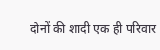दोनों की शादी एक ही परिवार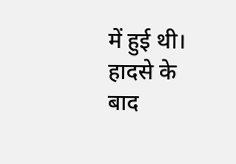में हुई थी। हादसे के बाद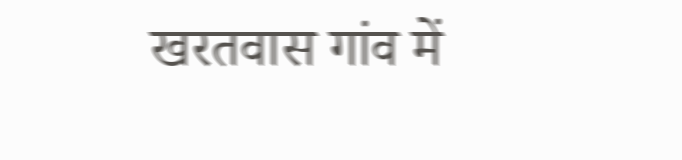खरतवास गांव में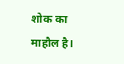शोक का माहौल है।